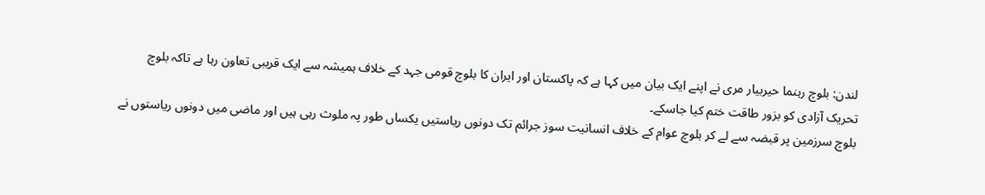لندن: بلوچ رہنما حیربیار مری نے اپنے ایک بیان میں کہا ہے کہ پاکستان اور ایران کا بلوچ قومی جہد کے خلاف ہمیشہ سے ایک قریبی تعاون رہا ہے تاکہ بلوچ تحریک آزادی کو بزور طاقت ختم کیا جاسکے۔
بلوچ سرزمین پر قبضہ سے لے کر بلوچ عوام کے خلاف انسانیت سوز جرائم تک دونوں ریاستیں یکساں طور پہ ملوث رہی ہیں اور ماضی میں دونوں ریاستوں نے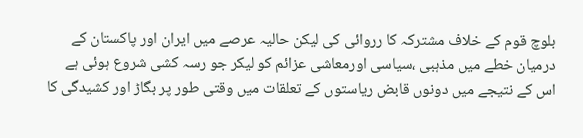بلوچ قوم کے خلاف مشترکہ کا رروائی کی لیکن حالیہ عرصے میں ایران اور پاکستان کے درمیان خطے میں مذہبی ،سیاسی اورمعاشی عزائم کو لیکر جو رسہ کشی شروع ہوئی ہے اس کے نتیجے میں دونوں قابض ریاستوں کے تعلقات میں وقتی طور پر بگاڑ اور کشیدگی کا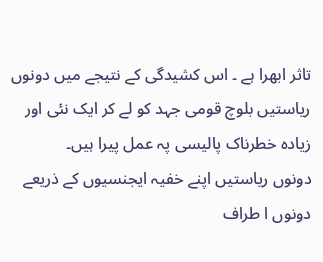تاثر ابھرا ہے ۔ اس کشیدگی کے نتیجے میں دونوں ریاستیں بلوچ قومی جہد کو لے کر ایک نئی اور زیادہ خطرناک پالیسی پہ عمل پیرا ہیں۔
دونوں ریاستیں اپنے خفیہ ایجنسیوں کے ذریعے دونوں ا طراف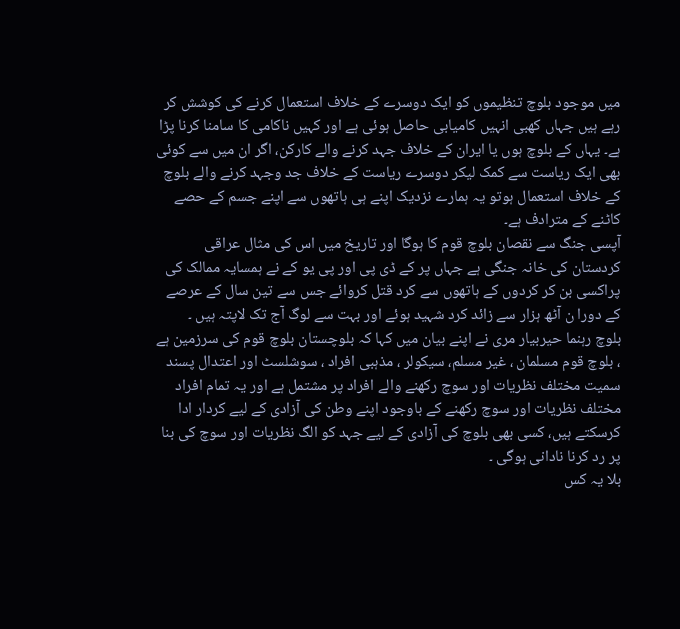میں موجود بلوچ تنظیموں کو ایک دوسرے کے خلاف استعمال کرنے کی کوشش کر رہے ہیں جہاں کھبی انہیں کامیابی حاصل ہوئی ہے اور کہیں ناکامی کا سامنا کرنا پڑا ہے۔ یہاں کے بلوچ ہوں یا ایران کے خلاف جہد کرنے والے کارکن، اگر ان میں سے کوئی بھی ایک ریاست سے کمک لیکر دوسرے ریاست کے خلاف جد وجہد کرنے والے بلوچ کے خلاف استعمال ہوتو یہ ہمارے نزدیک اپنے ہی ہاتھوں سے اپنے جسم کے حصے کاٹنے کے مترادف ہے۔
آپسی جنگ سے نقصان بلوچ قوم کا ہوگا اور تاریخ میں اس کی مثال عراقی کردستان کی خانہ جنگی ہے جہاں پر کے ڈی پی اور پی یو کے نے ہمسایہ ممالک کی پراکسی بن کر کردوں کے ہاتھوں سے کرد قتل کروائے جس سے تین سال کے عرصے کے دورا ن آٹھ ہزار سے زائد کرد شہید ہوئے اور بہت سے لوگ آج تک لاپتہ ہیں ۔
بلوچ رہنما حیربیار مری نے اپنے بیان میں کہا کہ بلوچستان بلوچ قوم کی سرزمین ہے ، بلوچ قوم مسلمان ، غیر مسلم، سیکولر ، مذہبی افراد ، سوشلسٹ اور اعتدال پسند سمیت مختلف نظریات اور سوچ رکھنے والے افراد پر مشتمل ہے اور یہ تمام افراد مختلف نظریات اور سوچ رکھنے کے باوجود اپنے وطن کی آزادی کے لیے کردار ادا کرسکتے ہیں، کسی بھی بلوچ کی آزادی کے لیے جہد کو الگ نظریات اور سوچ کی بنا پر رد کرنا نادانی ہوگی ۔
بلا یہ کس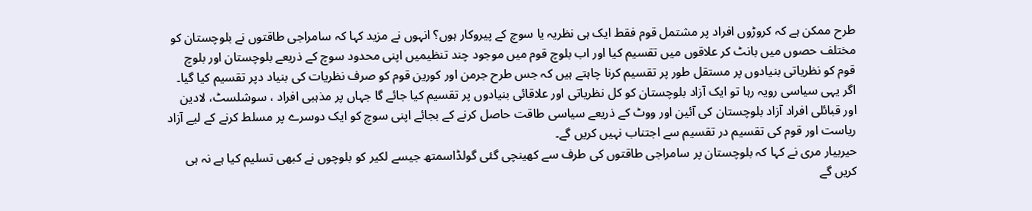طرح ممکن ہے کہ کروڑوں افراد پر مشتمل قوم فقط ایک ہی نظریہ یا سوچ کے پیروکار ہوں؟ انہوں نے مزید کہا کہ سامراجی طاقتوں نے بلوچستان کو مختلف حصوں میں بانٹ کر علاقوں میں تقسیم کیا اور اب بلوچ قوم میں موجود چند تنظیمیں اپنی محدود سوچ کے ذریعے بلوچستان اور بلوچ قوم کو نظریاتی بنیادوں پر مستقل طور پر تقسیم کرنا چاہتے ہیں کہ جس طرح جرمن اور کورین قوم کو صرف نظریات کی بنیاد دپر تقسیم کیا گیا۔
اگر یہی سیاسی رویہ رہا تو ایک آزاد بلوچستان کو کل نظریاتی اور علاقائی بنیادوں پر تقسیم کیا جائے گا جہاں پر مذہبی افراد ، سوشلسٹ، لادین اور قبائلی افراد آزاد بلوچستان کی آئین اور ووٹ کے ذریعے سیاسی طاقت حاصل کرنے کے بجائے اپنی سوچ کو ایک دوسرے پر مسلط کرنے کے لیے آزاد ریاست اور قوم کی تقسیم در تقسیم سے اجتناب نہیں کریں گے۔
حیربیار مری نے کہا کہ بلوچستان پر سامراجی طاقتوں کی طرف سے کھینچی گئی گولڈاسمتھ جیسے لکیر کو بلوچوں نے کبھی تسلیم کیا ہے نہ ہی کریں گے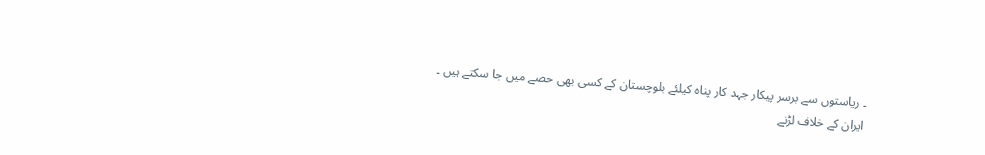۔ ریاستوں سے برسر پیکار جہد کار پناہ کیلئے بلوچستان کے کسی بھی حصے میں جا سکتے ہیں ۔
ایران کے خلاف لڑنے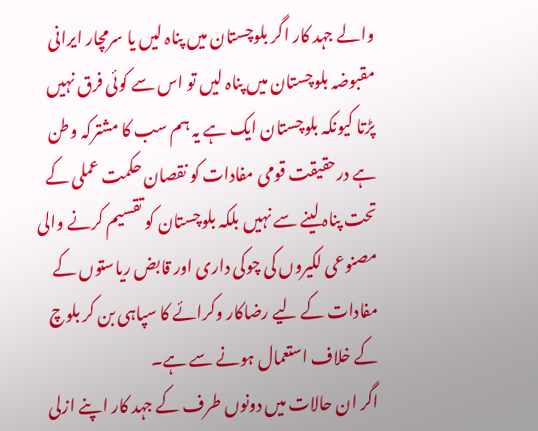والے جہد کار اگر بلوچستان میں پناہ لیں یا سرمچار ایرانی مقبوضہ بلوچستان میں پناہ لیں تو اس سے کوئی فرق نہیں پڑتا کیونکہ بلوچستان ایک ہے یہ ہم سب کا مشترکہ وطن ہے درحقیقت قومی مفادات کو نقصان حکمت عملی کے تحت پناہ لینے سے نہیں بلکہ بلوچستان کو تقسیم کرنے والی مصنوعی لکیروں کی چوکی داری اور قابض ریاستوں کے مفادات کے لیے رضاکار وکرائے کا سپاہی بن کر بلوچ کے خلاف استعمال ہونے سے ہے۔
اگر ان حالات میں دونوں طرف کے جہد کار اپنے ازلی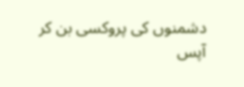دشمنوں کی پروکسی بن کر آپس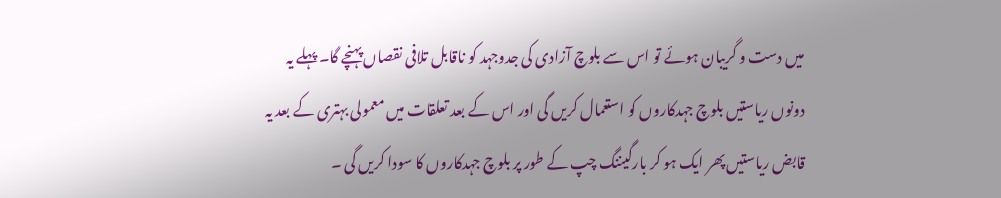میں دست و گریبان ہوئے تو اس سے بلوچ آزادی کی جدوجہد کو ناقابل تلافی نقصاں پہنچے گا۔ پہلے یہ دونوں ریاستیں بلوچ جہدکاروں کو استعمال کریں گی اور اس کے بعد تعلقات میں معمولی بہتری کے بعد یہ قابض ریاستیں پھر ایک ہو کر بارگیننگ چپ کے طور پر بلوچ جہدکاروں کا سودا کریں گی ۔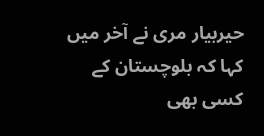حیربیار مری نے آخر میں کہا کہ بلوچستان کے کسی بھی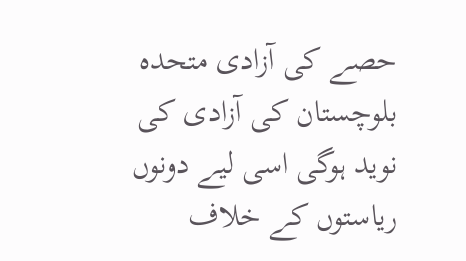حصے کی آزادی متحدہ بلوچستان کی آزادی کی نوید ہوگی اسی لیے دونوں ریاستوں کے خلاف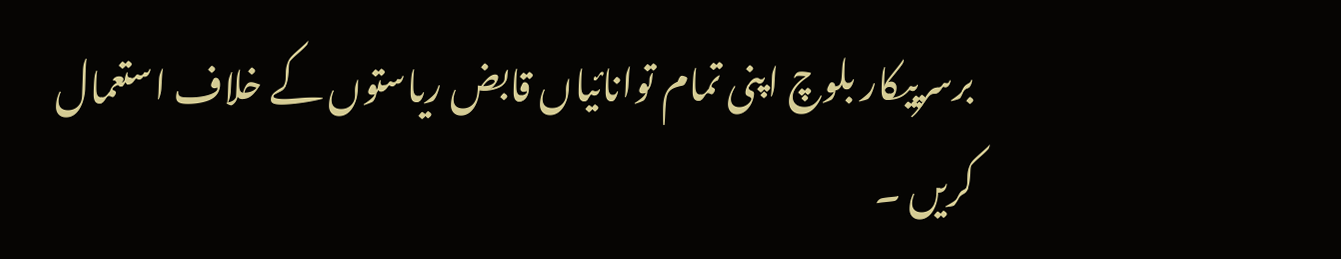برسرپیکار بلوچ اپنی تمام توانائیاں قابض ریاستوں کے خلاف استعمال کریں ۔